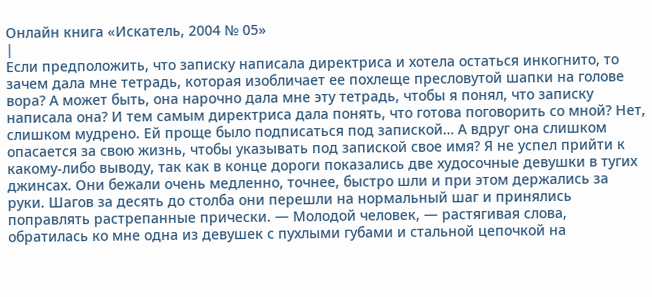Онлайн книга «Искатель, 2004 № 05»
|
Если предположить, что записку написала директриса и хотела остаться инкогнито, то зачем дала мне тетрадь, которая изобличает ее похлеще пресловутой шапки на голове вора? А может быть, она нарочно дала мне эту тетрадь, чтобы я понял, что записку написала она? И тем самым директриса дала понять, что готова поговорить со мной? Нет, слишком мудрено. Ей проще было подписаться под запиской… А вдруг она слишком опасается за свою жизнь, чтобы указывать под запиской свое имя? Я не успел прийти к какому-либо выводу, так как в конце дороги показались две худосочные девушки в тугих джинсах. Они бежали очень медленно, точнее, быстро шли и при этом держались за руки. Шагов за десять до столба они перешли на нормальный шаг и принялись поправлять растрепанные прически. — Молодой человек, — растягивая слова, обратилась ко мне одна из девушек с пухлыми губами и стальной цепочкой на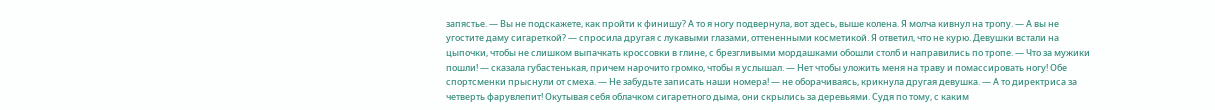запястье. — Вы не подскажете, как пройти к финишу? А то я ногу подвернула, вот здесь, выше колена. Я молча кивнул на тропу. — А вы не угостите даму сигареткой? — спросила другая с лукавыми глазами, оттененными косметикой. Я ответил, что не курю. Девушки встали на цыпочки, чтобы не слишком выпачкать кроссовки в глине, с брезгливыми мордашками обошли столб и направились по тропе. — Что за мужики пошли! — сказала губастенькая, причем нарочито громко, чтобы я услышал. — Нет чтобы уложить меня на траву и помассировать ногу! Обе спортсменки прыснули от смеха. — Не забудьте записать наши номера! — не оборачиваясь, крикнула другая девушка. — А то директриса за четверть фарувлепит! Окутывая себя облачком сигаретного дыма, они скрылись за деревьями. Судя по тому, с каким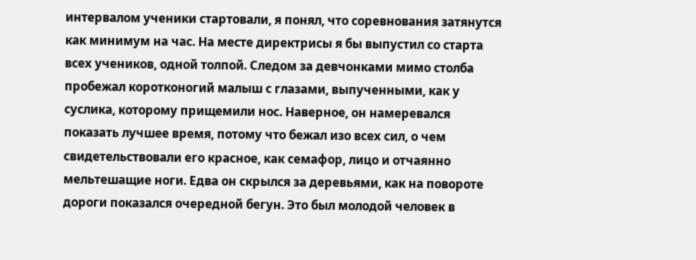интервалом ученики стартовали, я понял, что соревнования затянутся как минимум на час. На месте директрисы я бы выпустил со старта всех учеников, одной толпой. Следом за девчонками мимо столба пробежал коротконогий малыш с глазами, выпученными, как у суслика, которому прищемили нос. Наверное, он намеревался показать лучшее время, потому что бежал изо всех сил, о чем свидетельствовали его красное, как семафор, лицо и отчаянно мельтешащие ноги. Едва он скрылся за деревьями, как на повороте дороги показался очередной бегун. Это был молодой человек в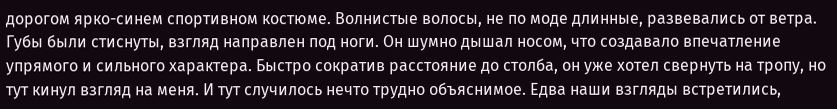дорогом ярко-синем спортивном костюме. Волнистые волосы, не по моде длинные, развевались от ветра. Губы были стиснуты, взгляд направлен под ноги. Он шумно дышал носом, что создавало впечатление упрямого и сильного характера. Быстро сократив расстояние до столба, он уже хотел свернуть на тропу, но тут кинул взгляд на меня. И тут случилось нечто трудно объяснимое. Едва наши взгляды встретились,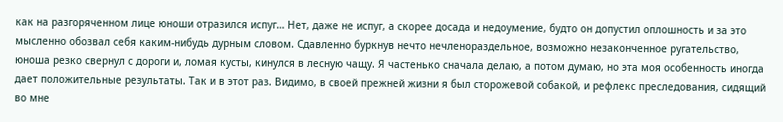как на разгоряченном лице юноши отразился испуг… Нет, даже не испуг, а скорее досада и недоумение, будто он допустил оплошность и за это мысленно обозвал себя каким-нибудь дурным словом. Сдавленно буркнув нечто нечленораздельное, возможно незаконченное ругательство, юноша резко свернул с дороги и, ломая кусты, кинулся в лесную чащу. Я частенько сначала делаю, а потом думаю, но эта моя особенность иногда дает положительные результаты. Так и в этот раз. Видимо, в своей прежней жизни я был сторожевой собакой, и рефлекс преследования, сидящий во мне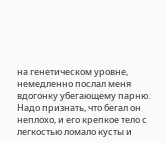на генетическом уровне, немедленно послал меня вдогонку убегающему парню. Надо признать, что бегал он неплохо, и его крепкое тело с легкостью ломало кусты и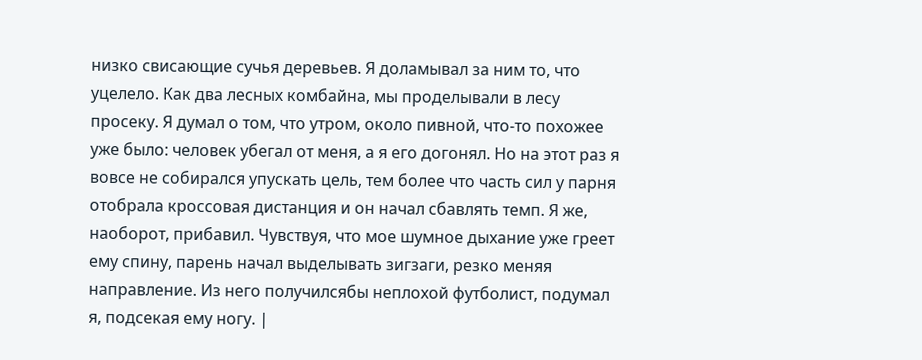низко свисающие сучья деревьев. Я доламывал за ним то, что уцелело. Как два лесных комбайна, мы проделывали в лесу просеку. Я думал о том, что утром, около пивной, что-то похожее уже было: человек убегал от меня, а я его догонял. Но на этот раз я вовсе не собирался упускать цель, тем более что часть сил у парня отобрала кроссовая дистанция и он начал сбавлять темп. Я же, наоборот, прибавил. Чувствуя, что мое шумное дыхание уже греет ему спину, парень начал выделывать зигзаги, резко меняя направление. Из него получилсябы неплохой футболист, подумал я, подсекая ему ногу. |